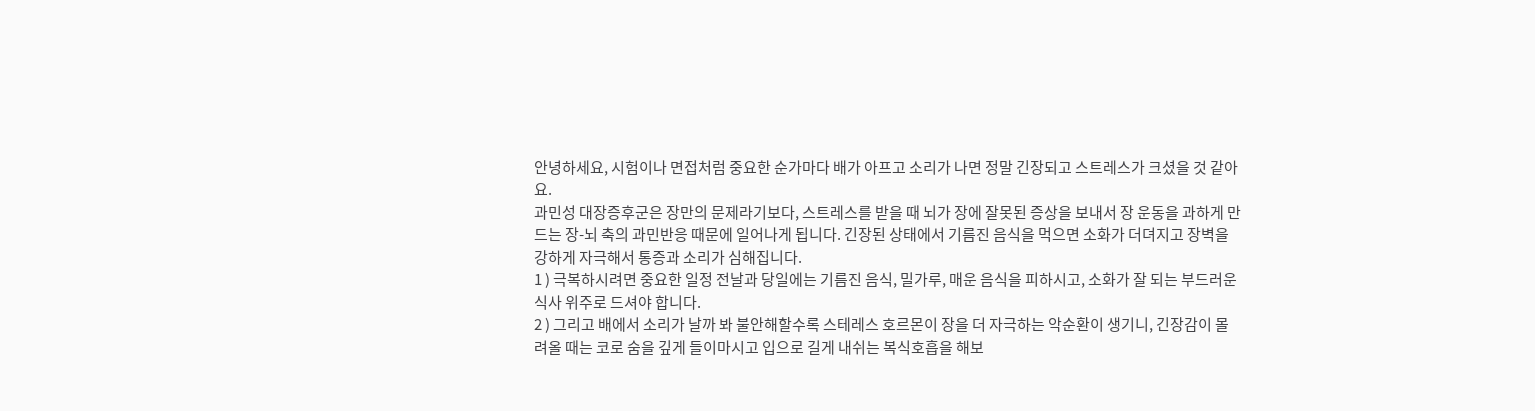안녕하세요, 시험이나 면접처럼 중요한 순가마다 배가 아프고 소리가 나면 정말 긴장되고 스트레스가 크셨을 것 같아요.
과민성 대장증후군은 장만의 문제라기보다, 스트레스를 받을 때 뇌가 장에 잘못된 증상을 보내서 장 운동을 과하게 만드는 장-뇌 축의 과민반응 때문에 일어나게 됩니다. 긴장된 상태에서 기름진 음식을 먹으면 소화가 더뎌지고 장벽을 강하게 자극해서 통증과 소리가 심해집니다.
1 ) 극복하시려면 중요한 일정 전날과 당일에는 기름진 음식, 밀가루, 매운 음식을 피하시고, 소화가 잘 되는 부드러운 식사 위주로 드셔야 합니다.
2 ) 그리고 배에서 소리가 날까 봐 불안해할수록 스테레스 호르몬이 장을 더 자극하는 악순환이 생기니, 긴장감이 몰려올 때는 코로 숨을 깊게 들이마시고 입으로 길게 내쉬는 복식호흡을 해보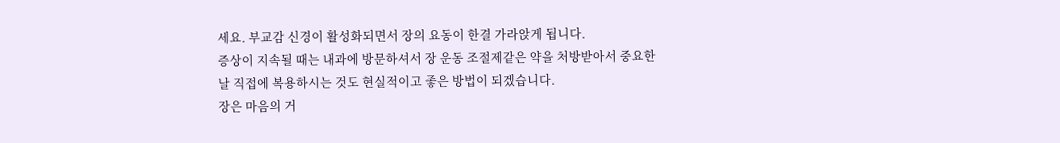세요. 부교감 신경이 활성화되면서 장의 요동이 한결 가라앉게 됩니다.
증상이 지속될 때는 내과에 방문하셔서 장 운동 조절제같은 약을 처방받아서 중요한 날 직접에 복용하시는 것도 현실적이고 좋은 방법이 되겠습니다.
장은 마음의 거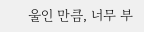울인 만큼, 너무 부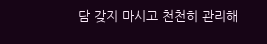담 갖지 마시고 천천히 관리해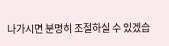나가시면 분명히 조절하실 수 있겠습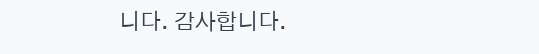니다. 감사합니다.